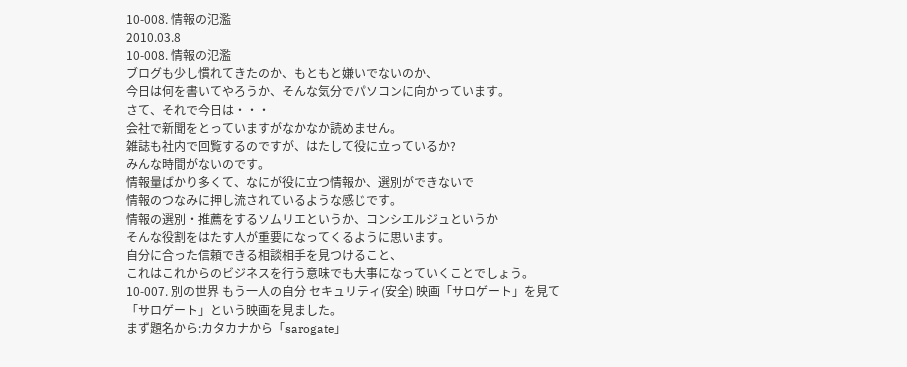10-008. 情報の氾濫
2010.03.8
10-008. 情報の氾濫
ブログも少し慣れてきたのか、もともと嫌いでないのか、
今日は何を書いてやろうか、そんな気分でパソコンに向かっています。
さて、それで今日は・・・
会社で新聞をとっていますがなかなか読めません。
雑誌も社内で回覧するのですが、はたして役に立っているか?
みんな時間がないのです。
情報量ばかり多くて、なにが役に立つ情報か、選別ができないで
情報のつなみに押し流されているような感じです。
情報の選別・推薦をするソムリエというか、コンシエルジュというか
そんな役割をはたす人が重要になってくるように思います。
自分に合った信頼できる相談相手を見つけること、
これはこれからのビジネスを行う意味でも大事になっていくことでしょう。
10-007. 別の世界 もう一人の自分 セキュリティ(安全) 映画「サロゲート」を見て
「サロゲート」という映画を見ました。
まず題名から:カタカナから「sarogate」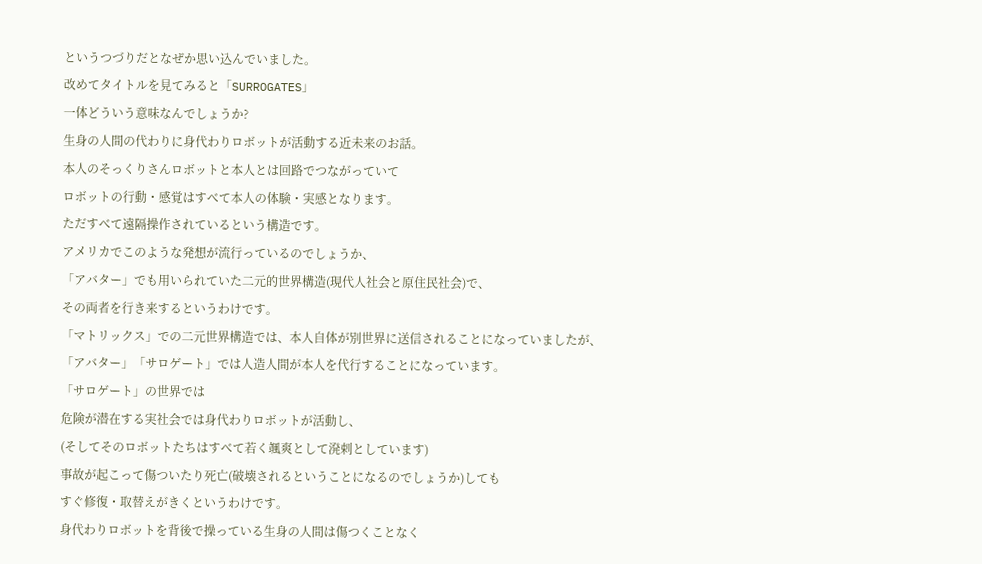というつづりだとなぜか思い込んでいました。
改めてタイトルを見てみると「SURROGATES」
一体どういう意味なんでしょうか?
生身の人間の代わりに身代わりロボットが活動する近未来のお話。
本人のそっくりさんロボットと本人とは回路でつながっていて
ロボットの行動・感覚はすべて本人の体験・実感となります。
ただすべて遠隔操作されているという構造です。
アメリカでこのような発想が流行っているのでしょうか、
「アバター」でも用いられていた二元的世界構造(現代人社会と原住民社会)で、
その両者を行き来するというわけです。
「マトリックス」での二元世界構造では、本人自体が別世界に送信されることになっていましたが、
「アバター」「サロゲート」では人造人間が本人を代行することになっています。
「サロゲート」の世界では
危険が潜在する実社会では身代わりロボットが活動し、
(そしてそのロボットたちはすべて若く颯爽として溌剌としています)
事故が起こって傷ついたり死亡(破壊されるということになるのでしょうか)しても
すぐ修復・取替えがきくというわけです。
身代わりロボットを背後で操っている生身の人間は傷つくことなく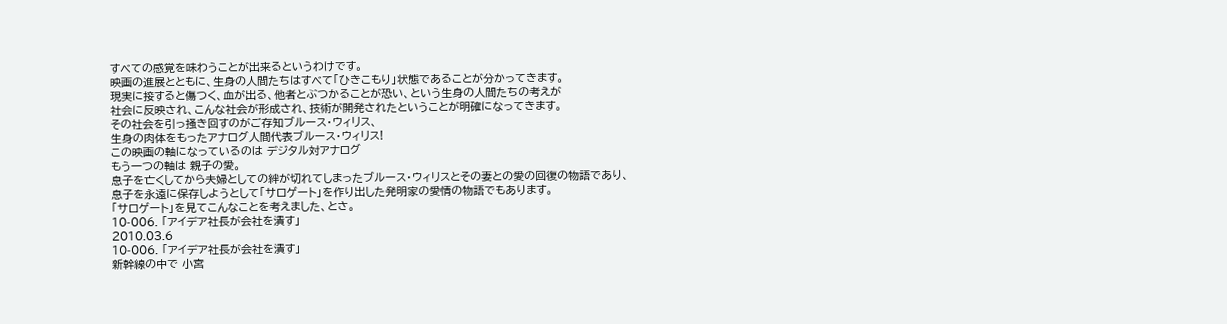すべての感覚を味わうことが出来るというわけです。
映画の進展とともに、生身の人間たちはすべて「ひきこもり」状態であることが分かってきます。
現実に接すると傷つく、血が出る、他者とぶつかることが恐い、という生身の人間たちの考えが
社会に反映され、こんな社会が形成され、技術が開発されたということが明確になってきます。
その社会を引っ掻き回すのがご存知ブルース・ウィリス、
生身の肉体をもったアナログ人間代表ブルース・ウィリス!
この映画の軸になっているのは デジタル対アナログ
もう一つの軸は 親子の愛。
息子を亡くしてから夫婦としての絆が切れてしまったブルース・ウィリスとその妻との愛の回復の物語であり、
息子を永遠に保存しようとして「サロゲート」を作り出した発明家の愛情の物語でもあります。
「サロゲート」を見てこんなことを考えました、とさ。
10-006. 「アイデア社長が会社を潰す」
2010.03.6
10-006. 「アイデア社長が会社を潰す」
新幹線の中で 小宮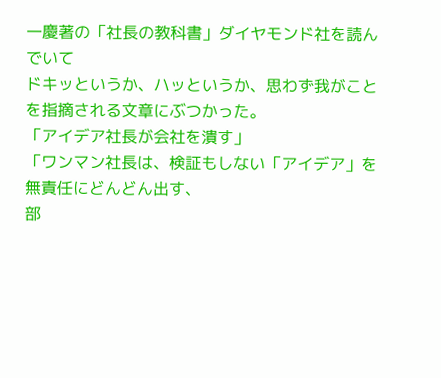一慶著の「社長の教科書」ダイヤモンド社を読んでいて
ドキッというか、ハッというか、思わず我がことを指摘される文章にぶつかった。
「アイデア社長が会社を潰す」
「ワンマン社長は、検証もしない「アイデア」を無責任にどんどん出す、
部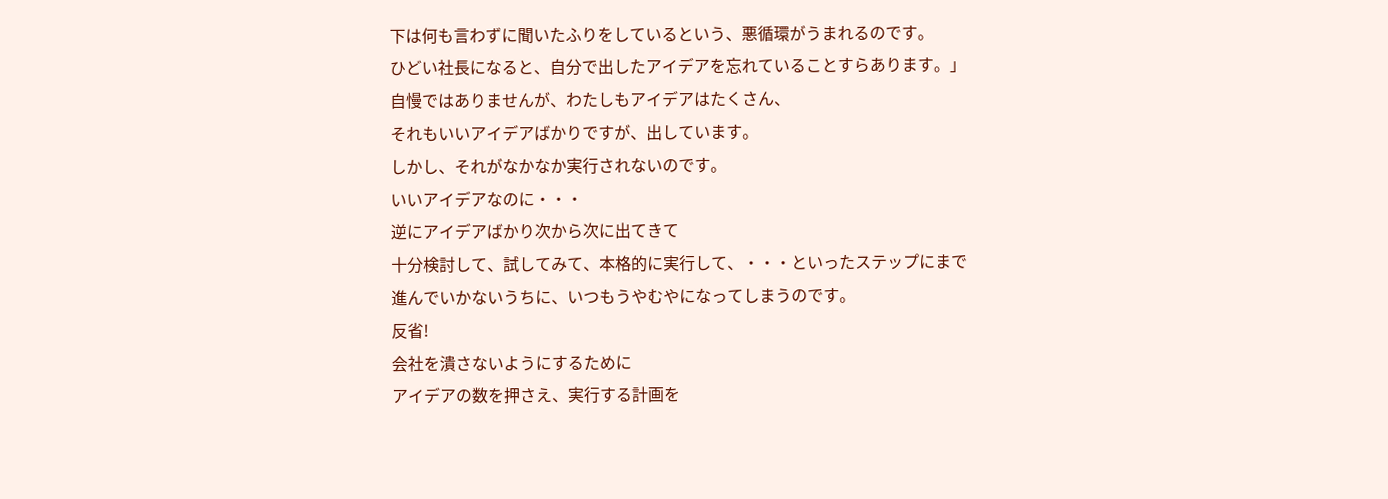下は何も言わずに聞いたふりをしているという、悪循環がうまれるのです。
ひどい社長になると、自分で出したアイデアを忘れていることすらあります。」
自慢ではありませんが、わたしもアイデアはたくさん、
それもいいアイデアばかりですが、出しています。
しかし、それがなかなか実行されないのです。
いいアイデアなのに・・・
逆にアイデアばかり次から次に出てきて
十分検討して、試してみて、本格的に実行して、・・・といったステップにまで
進んでいかないうちに、いつもうやむやになってしまうのです。
反省!
会社を潰さないようにするために
アイデアの数を押さえ、実行する計画を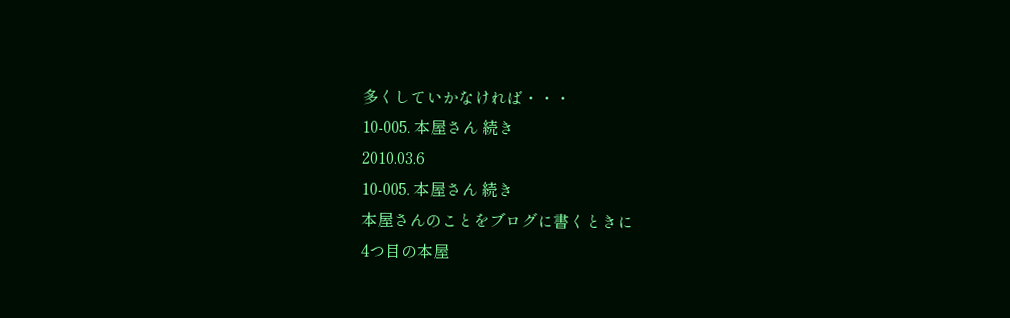多くしていかなければ・・・
10-005. 本屋さん 続き
2010.03.6
10-005. 本屋さん 続き
本屋さんのことをブログに書くときに
4つ目の本屋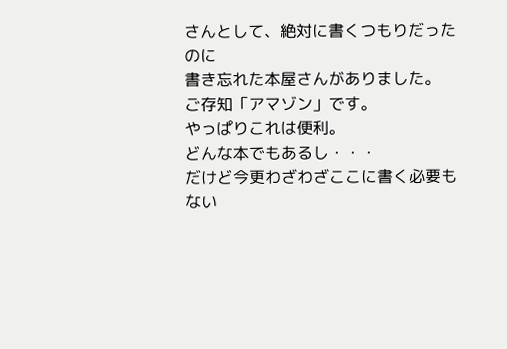さんとして、絶対に書くつもりだったのに
書き忘れた本屋さんがありました。
ご存知「アマゾン」です。
やっぱりこれは便利。
どんな本でもあるし・・・
だけど今更わざわざここに書く必要もない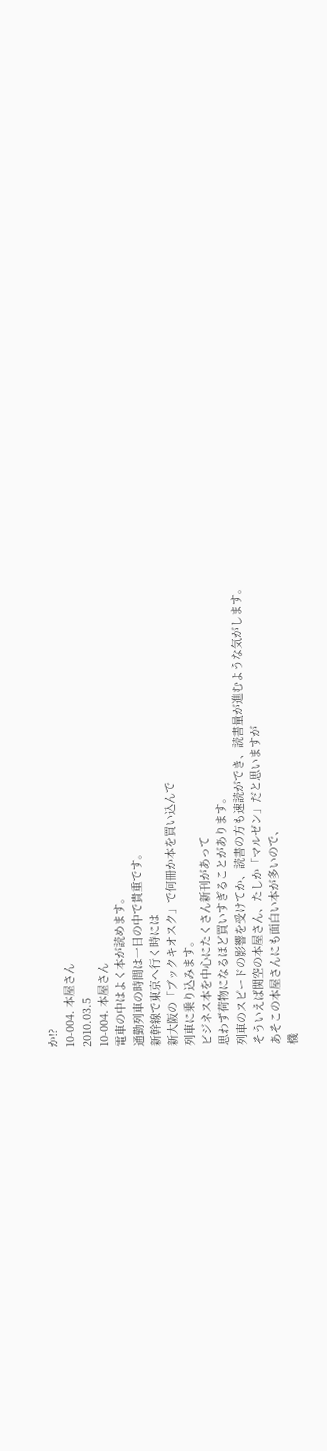か!?
10-004. 本屋さん
2010.03.5
10-004. 本屋さん
電車の中はよく本が読めます。
通勤列車の時間は一日の中で貴重です。
新幹線で東京へ行く時には
新大阪の「ブックキオスク」で何冊か本を買い込んで
列車に乗り込みます。
ビジネス本を中心にたくさん新刊があって
思わず荷物になるほど買いすぎることがあります。
列車のスピードの影響を受けてか、読書の方も速読ができ、読書量が進むような気がします。
そういえば関空の本屋さん、たしか「マルゼン」だと思いますが
あそこの本屋さんにも面白い本が多いので、
機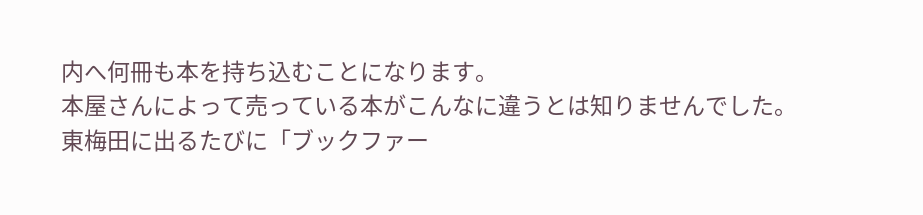内へ何冊も本を持ち込むことになります。
本屋さんによって売っている本がこんなに違うとは知りませんでした。
東梅田に出るたびに「ブックファー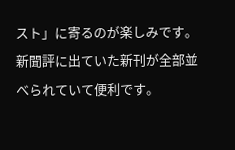スト」に寄るのが楽しみです。
新聞評に出ていた新刊が全部並べられていて便利です。